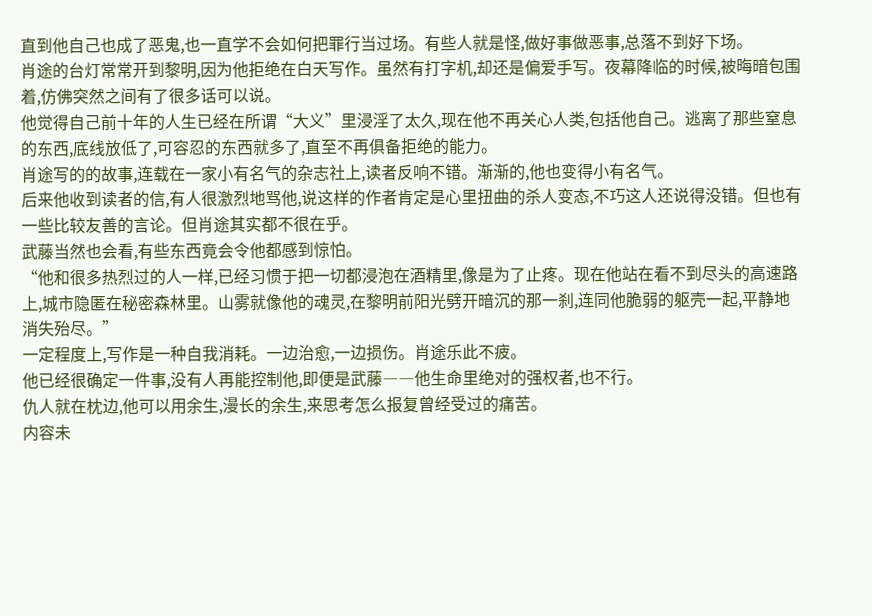直到他自己也成了恶鬼,也一直学不会如何把罪行当过场。有些人就是怪,做好事做恶事,总落不到好下场。
肖途的台灯常常开到黎明,因为他拒绝在白天写作。虽然有打字机,却还是偏爱手写。夜幕降临的时候,被晦暗包围着,仿佛突然之间有了很多话可以说。
他觉得自己前十年的人生已经在所谓“大义”里浸淫了太久,现在他不再关心人类,包括他自己。逃离了那些窒息的东西,底线放低了,可容忍的东西就多了,直至不再俱备拒绝的能力。
肖途写的的故事,连载在一家小有名气的杂志社上,读者反响不错。渐渐的,他也变得小有名气。
后来他收到读者的信,有人很激烈地骂他,说这样的作者肯定是心里扭曲的杀人变态,不巧这人还说得没错。但也有一些比较友善的言论。但肖途其实都不很在乎。
武藤当然也会看,有些东西竟会令他都感到惊怕。
“他和很多热烈过的人一样,已经习惯于把一切都浸泡在酒精里,像是为了止疼。现在他站在看不到尽头的高速路上,城市隐匿在秘密森林里。山雾就像他的魂灵,在黎明前阳光劈开暗沉的那一刹,连同他脆弱的躯壳一起,平静地消失殆尽。”
一定程度上,写作是一种自我消耗。一边治愈,一边损伤。肖途乐此不疲。
他已经很确定一件事,没有人再能控制他,即便是武藤――他生命里绝对的强权者,也不行。
仇人就在枕边,他可以用余生,漫长的余生,来思考怎么报复曾经受过的痛苦。
内容未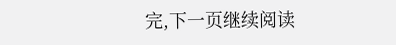完,下一页继续阅读